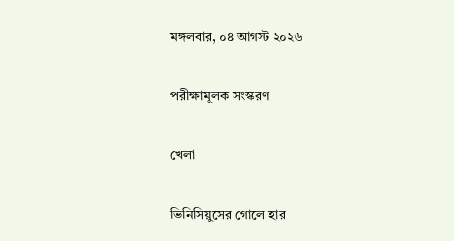মঙ্গলবার, ০৪ আগস্ট ২০২৬

পরীক্ষামূলক সংস্করণ

খেলা

ভিনিসিয়ুসের গোলে হার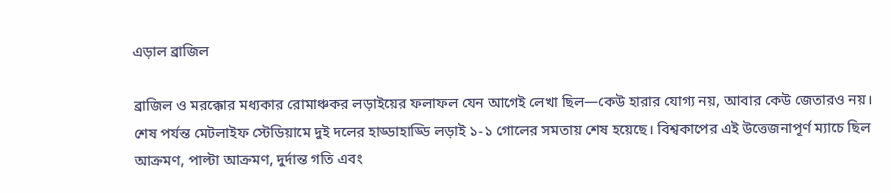এড়াল ব্রাজিল

ব্রাজিল ও মরক্কোর মধ্যকার রোমাঞ্চকর লড়াইয়ের ফলাফল যেন আগেই লেখা ছিল—কেউ হারার যোগ্য নয়, আবার কেউ জেতারও নয়। শেষ পর্যন্ত মেটলাইফ স্টেডিয়ামে দুই দলের হাড্ডাহাড্ডি লড়াই ১-১ গোলের সমতায় শেষ হয়েছে। বিশ্বকাপের এই উত্তেজনাপূর্ণ ম্যাচে ছিল আক্রমণ, পাল্টা আক্রমণ, দুর্দান্ত গতি এবং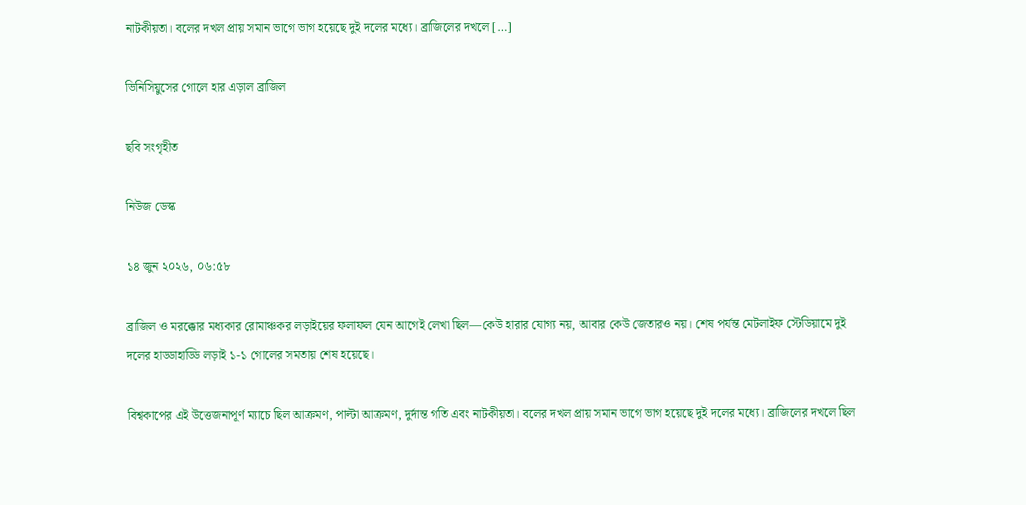নাটকীয়তা। বলের দখল প্রায় সমান ভাগে ভাগ হয়েছে দুই দলের মধ্যে। ব্রাজিলের দখলে […]

ভিনিসিয়ুসের গোলে হার এড়াল ব্রাজিল

ছবি সংগৃহীত

নিউজ ডেস্ক

১৪ জুন ২০২৬, ০৬:৫৮

ব্রাজিল ও মরক্কোর মধ্যকার রোমাঞ্চকর লড়াইয়ের ফলাফল যেন আগেই লেখা ছিল—কেউ হারার যোগ্য নয়, আবার কেউ জেতারও নয়। শেষ পর্যন্ত মেটলাইফ স্টেডিয়ামে দুই দলের হাড্ডাহাড্ডি লড়াই ১-১ গোলের সমতায় শেষ হয়েছে।

বিশ্বকাপের এই উত্তেজনাপূর্ণ ম্যাচে ছিল আক্রমণ, পাল্টা আক্রমণ, দুর্দান্ত গতি এবং নাটকীয়তা। বলের দখল প্রায় সমান ভাগে ভাগ হয়েছে দুই দলের মধ্যে। ব্রাজিলের দখলে ছিল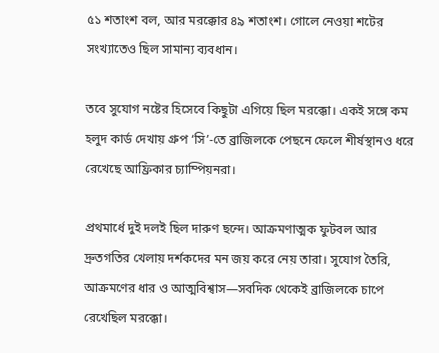৫১ শতাংশ বল, আর মরক্কোর ৪৯ শতাংশ। গোলে নেওয়া শটের সংখ্যাতেও ছিল সামান্য ব্যবধান।

তবে সুযোগ নষ্টের হিসেবে কিছুটা এগিয়ে ছিল মরক্কো। একই সঙ্গে কম হলুদ কার্ড দেখায় গ্রুপ ‘সি’-তে ব্রাজিলকে পেছনে ফেলে শীর্ষস্থানও ধরে রেখেছে আফ্রিকার চ্যাম্পিয়নরা।

প্রথমার্ধে দুই দলই ছিল দারুণ ছন্দে। আক্রমণাত্মক ফুটবল আর দ্রুতগতির খেলায় দর্শকদের মন জয় করে নেয় তারা। সুযোগ তৈরি, আক্রমণের ধার ও আত্মবিশ্বাস—সবদিক থেকেই ব্রাজিলকে চাপে রেখেছিল মরক্কো।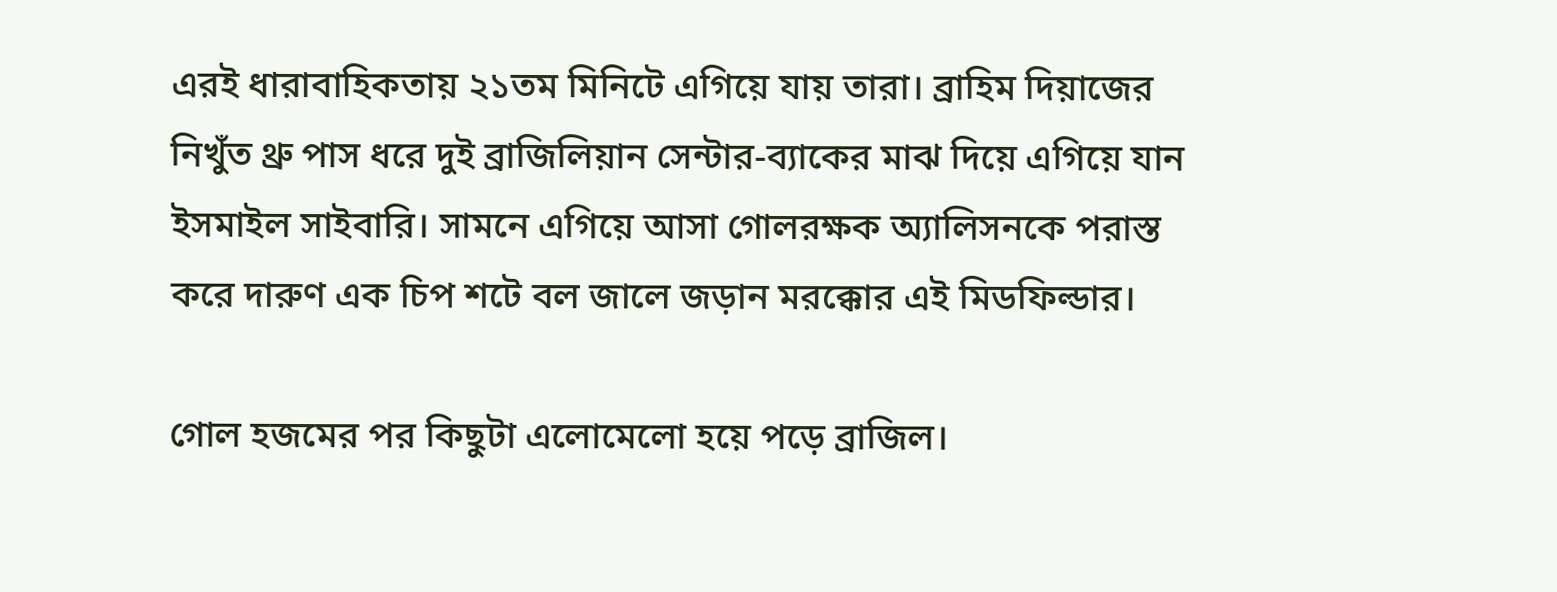এরই ধারাবাহিকতায় ২১তম মিনিটে এগিয়ে যায় তারা। ব্রাহিম দিয়াজের নিখুঁত থ্রু পাস ধরে দুই ব্রাজিলিয়ান সেন্টার-ব্যাকের মাঝ দিয়ে এগিয়ে যান ইসমাইল সাইবারি। সামনে এগিয়ে আসা গোলরক্ষক অ্যালিসনকে পরাস্ত করে দারুণ এক চিপ শটে বল জালে জড়ান মরক্কোর এই মিডফিল্ডার।

গোল হজমের পর কিছুটা এলোমেলো হয়ে পড়ে ব্রাজিল।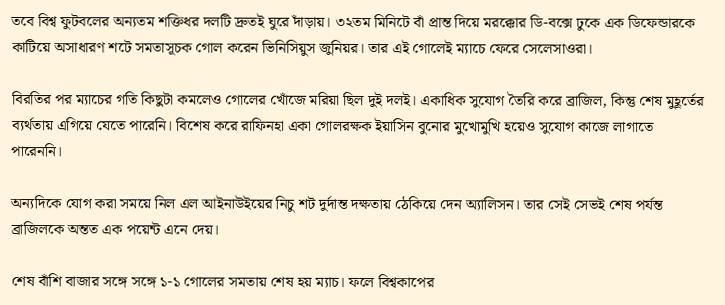তবে বিশ্ব ফুটবলের অন্যতম শক্তিধর দলটি দ্রুতই ঘুরে দাঁড়ায়। ৩২তম মিনিটে বাঁ প্রান্ত দিয়ে মরক্কোর ডি-বক্সে ঢুকে এক ডিফেন্ডারকে কাটিয়ে অসাধারণ শটে সমতাসূচক গোল করেন ভিনিসিয়ুস জুনিয়র। তার এই গোলেই ম্যাচে ফেরে সেলেসাওরা।

বিরতির পর ম্যাচের গতি কিছুটা কমলেও গোলের খোঁজে মরিয়া ছিল দুই দলই। একাধিক সুযোগ তৈরি করে ব্রাজিল, কিন্তু শেষ মুহূর্তের ব্যর্থতায় এগিয়ে যেতে পারেনি। বিশেষ করে রাফিনহা একা গোলরক্ষক ইয়াসিন বুনোর মুখোমুখি হয়েও সুযোগ কাজে লাগাতে পারেননি।

অন্যদিকে যোগ করা সময়ে নিল এল আইনাউইয়ের নিচু শট দুর্দান্ত দক্ষতায় ঠেকিয়ে দেন অ্যালিসন। তার সেই সেভই শেষ পর্যন্ত ব্রাজিলকে অন্তত এক পয়েন্ট এনে দেয়।

শেষ বাঁশি বাজার সঙ্গে সঙ্গে ১-১ গোলের সমতায় শেষ হয় ম্যাচ। ফলে বিশ্বকাপের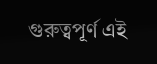গুরুত্বপূর্ণ এই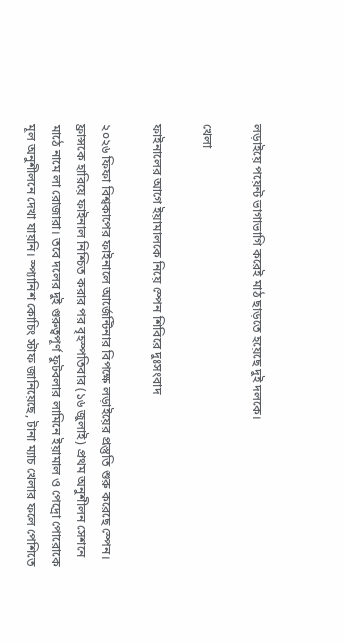লড়াইয়ে পয়েন্ট ভাগাভাগি করেই মাঠ ছাড়তে হয়েছে দুই দলকে।

খেলা

ফাইনালের আগে ইয়ামালকে নিয়ে স্পেন শিবিরে দুঃসংবাদ

২০২৬ ফিফা বিশ্বকাপের ফাইনালে আর্জেন্টিনার বিপক্ষে লড়াইয়ের প্রস্তুতি শুরু করেছে স্পেন। ফ্রান্সকে হারিয়ে ফাইনাল নিশ্চিত করার পর বৃহস্পতিবার (১৬ জুলাই) প্রথম অনুশীলন সেশনে মাঠে নামে লা রোজারা। তবে দলের দুই গুরুত্বপূর্ণ ফুটবলার লামিনে ইয়ামাল ও পেদ্রো পোরোকে মূল অনুশীলনে দেখা যায়নি। স্প্যানিশ কোচিং স্টাফ জানিয়েছে, টানা ম্যাচ খেলার ফলে পেশিতে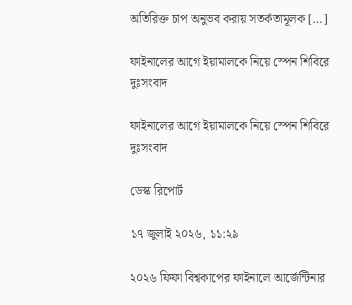অতিরিক্ত চাপ অনুভব করায় সতর্কতামূলক […]

ফাইনালের আগে ইয়ামালকে নিয়ে স্পেন শিবিরে দুঃসংবাদ

ফাইনালের আগে ইয়ামালকে নিয়ে স্পেন শিবিরে দুঃসংবাদ

ডেস্ক রিপোর্ট

১৭ জুলাই ২০২৬, ১১:২৯

২০২৬ ফিফা বিশ্বকাপের ফাইনালে আর্জেন্টিনার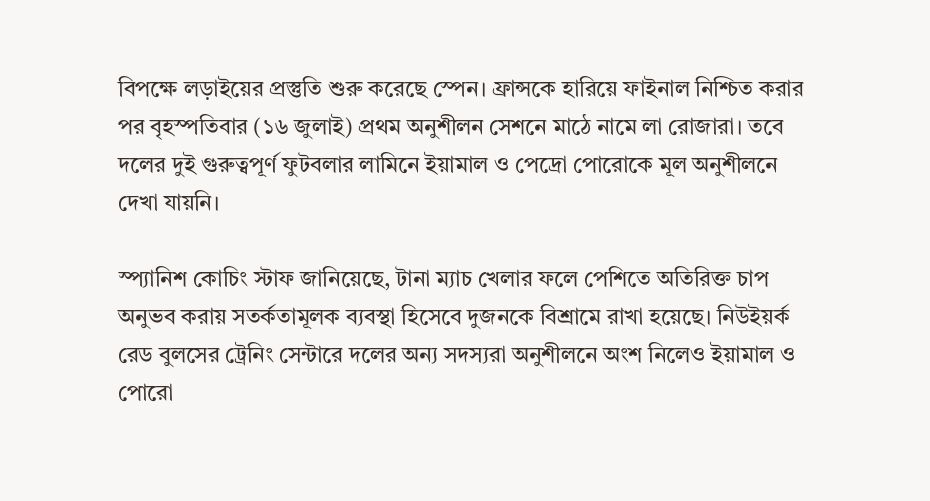বিপক্ষে লড়াইয়ের প্রস্তুতি শুরু করেছে স্পেন। ফ্রান্সকে হারিয়ে ফাইনাল নিশ্চিত করার পর বৃহস্পতিবার (১৬ জুলাই) প্রথম অনুশীলন সেশনে মাঠে নামে লা রোজারা। তবে দলের দুই গুরুত্বপূর্ণ ফুটবলার লামিনে ইয়ামাল ও পেদ্রো পোরোকে মূল অনুশীলনে দেখা যায়নি।

স্প্যানিশ কোচিং স্টাফ জানিয়েছে, টানা ম্যাচ খেলার ফলে পেশিতে অতিরিক্ত চাপ অনুভব করায় সতর্কতামূলক ব্যবস্থা হিসেবে দুজনকে বিশ্রামে রাখা হয়েছে। নিউইয়র্ক রেড বুলসের ট্রেনিং সেন্টারে দলের অন্য সদস্যরা অনুশীলনে অংশ নিলেও ইয়ামাল ও পোরো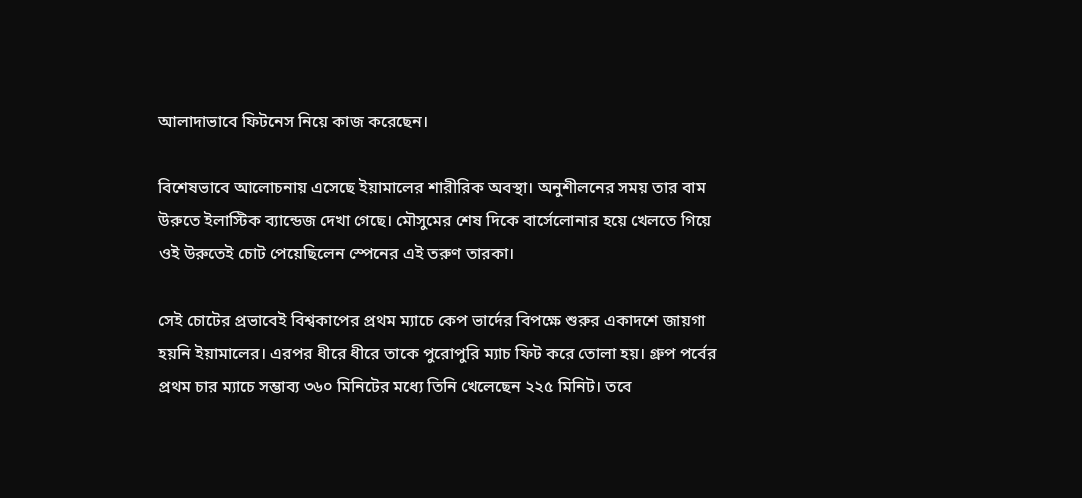আলাদাভাবে ফিটনেস নিয়ে কাজ করেছেন।

বিশেষভাবে আলোচনায় এসেছে ইয়ামালের শারীরিক অবস্থা। অনুশীলনের সময় তার বাম উরুতে ইলাস্টিক ব্যান্ডেজ দেখা গেছে। মৌসুমের শেষ দিকে বার্সেলোনার হয়ে খেলতে গিয়ে ওই উরুতেই চোট পেয়েছিলেন স্পেনের এই তরুণ তারকা।

সেই চোটের প্রভাবেই বিশ্বকাপের প্রথম ম্যাচে কেপ ভার্দের বিপক্ষে শুরুর একাদশে জায়গা হয়নি ইয়ামালের। এরপর ধীরে ধীরে তাকে পুরোপুরি ম্যাচ ফিট করে তোলা হয়। গ্রুপ পর্বের প্রথম চার ম্যাচে সম্ভাব্য ৩৬০ মিনিটের মধ্যে তিনি খেলেছেন ২২৫ মিনিট। তবে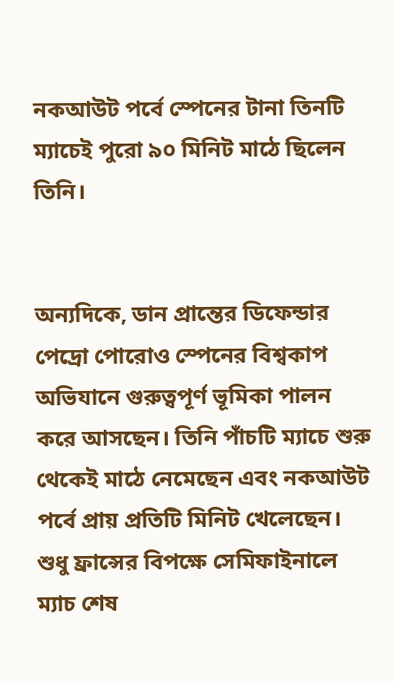নকআউট পর্বে স্পেনের টানা তিনটি ম্যাচেই পুরো ৯০ মিনিট মাঠে ছিলেন তিনি।


অন্যদিকে, ডান প্রান্তের ডিফেন্ডার পেদ্রো পোরোও স্পেনের বিশ্বকাপ অভিযানে গুরুত্বপূর্ণ ভূমিকা পালন করে আসছেন। তিনি পাঁচটি ম্যাচে শুরু থেকেই মাঠে নেমেছেন এবং নকআউট পর্বে প্রায় প্রতিটি মিনিট খেলেছেন। শুধু ফ্রান্সের বিপক্ষে সেমিফাইনালে ম্যাচ শেষ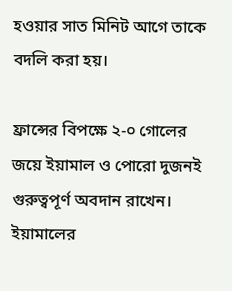হওয়ার সাত মিনিট আগে তাকে বদলি করা হয়।

ফ্রান্সের বিপক্ষে ২-০ গোলের জয়ে ইয়ামাল ও পোরো দুজনই গুরুত্বপূর্ণ অবদান রাখেন। ইয়ামালের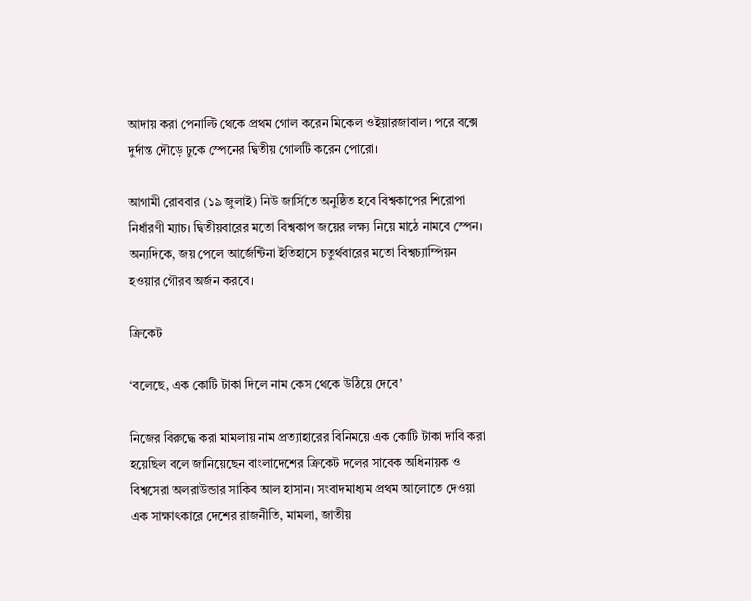আদায় করা পেনাল্টি থেকে প্রথম গোল করেন মিকেল ওইয়ারজাবাল। পরে বক্সে দুর্দান্ত দৌড়ে ঢুকে স্পেনের দ্বিতীয় গোলটি করেন পোরো।

আগামী রোববার (১৯ জুলাই) নিউ জার্সিতে অনুষ্ঠিত হবে বিশ্বকাপের শিরোপা নির্ধারণী ম্যাচ। দ্বিতীয়বারের মতো বিশ্বকাপ জয়ের লক্ষ্য নিয়ে মাঠে নামবে স্পেন। অন্যদিকে, জয় পেলে আর্জেন্টিনা ইতিহাসে চতুর্থবারের মতো বিশ্বচ্যাম্পিয়ন হওয়ার গৌরব অর্জন করবে।

ক্রিকেট

‘বলেছে, এক কোটি টাকা দিলে নাম কেস থেকে উঠিয়ে দেবে’

নিজের বিরুদ্ধে করা মামলায় নাম প্রত্যাহারের বিনিময়ে এক কোটি টাকা দাবি করা হয়েছিল বলে জানিয়েছেন বাংলাদেশের ক্রিকেট দলের সাবেক অধিনায়ক ও বিশ্বসেরা অলরাউন্ডার সাকিব আল হাসান। সংবাদমাধ্যম প্রথম আলোতে দেওয়া এক সাক্ষাৎকারে দেশের রাজনীতি, মামলা, জাতীয়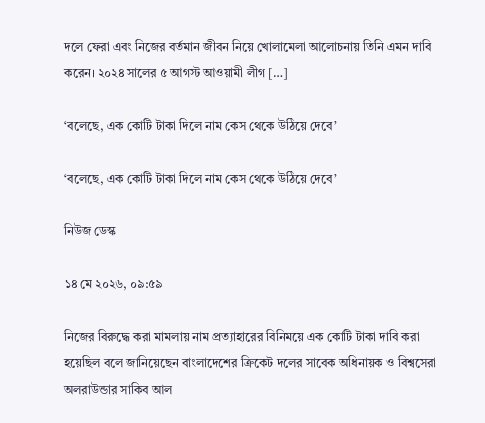দলে ফেরা এবং নিজের বর্তমান জীবন নিয়ে খোলামেলা আলোচনায় তিনি এমন দাবি করেন। ২০২৪ সালের ৫ আগস্ট আওয়ামী লীগ […]

‘বলেছে, এক কোটি টাকা দিলে নাম কেস থেকে উঠিয়ে দেবে’

‘বলেছে, এক কোটি টাকা দিলে নাম কেস থেকে উঠিয়ে দেবে’

নিউজ ডেস্ক

১৪ মে ২০২৬, ০৯:৫৯

নিজের বিরুদ্ধে করা মামলায় নাম প্রত্যাহারের বিনিময়ে এক কোটি টাকা দাবি করা হয়েছিল বলে জানিয়েছেন বাংলাদেশের ক্রিকেট দলের সাবেক অধিনায়ক ও বিশ্বসেরা অলরাউন্ডার সাকিব আল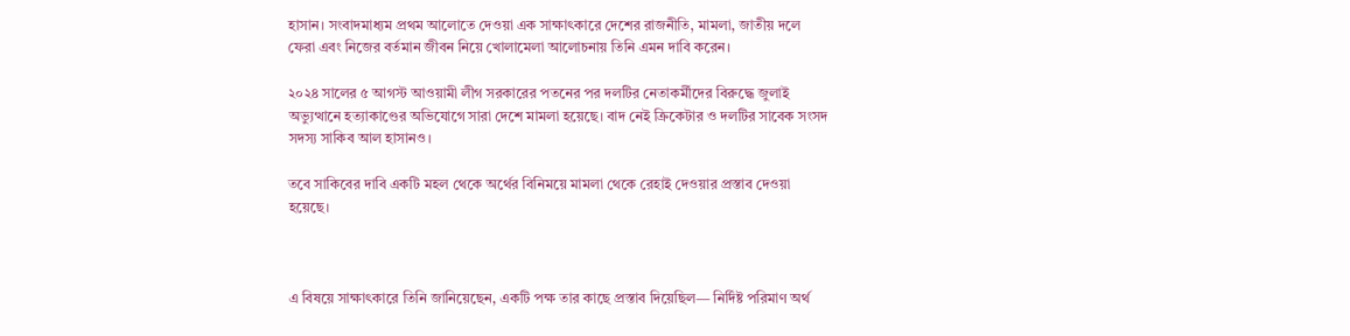হাসান। সংবাদমাধ্যম প্রথম আলোতে দেওয়া এক সাক্ষাৎকারে দেশের রাজনীতি, মামলা, জাতীয় দলে ফেরা এবং নিজের বর্তমান জীবন নিয়ে খোলামেলা আলোচনায় তিনি এমন দাবি করেন।

২০২৪ সালের ৫ আগস্ট আওয়ামী লীগ সরকারের পতনের পর দলটির নেতাকর্মীদের বিরুদ্ধে জুলাই অভ্যুত্থানে হত্যাকাণ্ডের অভিযোগে সারা দেশে মামলা হয়েছে। বাদ নেই ক্রিকেটার ও দলটির সাবেক সংসদ সদস্য সাকিব আল হাসানও।

তবে সাকিবের দাবি একটি মহল থেকে অর্থের বিনিময়ে মামলা থেকে রেহাই দেওয়ার প্রস্তাব দেওয়া হয়েছে।



এ বিষয়ে সাক্ষাৎকারে তিনি জানিয়েছেন, একটি পক্ষ তার কাছে প্রস্তাব দিয়েছিল— নির্দিষ্ট পরিমাণ অর্থ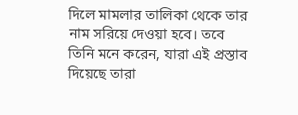দিলে মামলার তালিকা থেকে তার নাম সরিয়ে দেওয়া হবে। তবে তিনি মনে করেন, যারা এই প্রস্তাব দিয়েছে তারা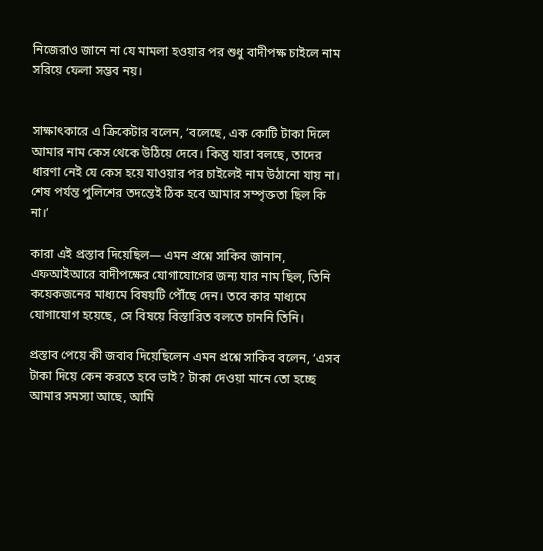নিজেরাও জানে না যে মামলা হওয়ার পর শুধু বাদীপক্ষ চাইলে নাম সরিয়ে ফেলা সম্ভব নয়।


সাক্ষাৎকারে এ ক্রিকেটার বলেন, ‘বলেছে, এক কোটি টাকা দিলে আমার নাম কেস থেকে উঠিয়ে দেবে। কিন্তু যারা বলছে, তাদের ধারণা নেই যে কেস হয়ে যাওয়ার পর চাইলেই নাম উঠানো যায় না। শেষ পর্যন্ত পুলিশের তদন্তেই ঠিক হবে আমার সম্পৃক্ততা ছিল কি না।’

কারা এই প্রস্তাব দিয়েছিল— এমন প্রশ্নে সাকিব জানান, এফআইআরে বাদীপক্ষের যোগাযোগের জন্য যার নাম ছিল, তিনি কয়েকজনের মাধ্যমে বিষয়টি পৌঁছে দেন। তবে কার মাধ্যমে যোগাযোগ হয়েছে, সে বিষয়ে বিস্তারিত বলতে চাননি তিনি।

প্রস্তাব পেয়ে কী জবাব দিয়েছিলেন এমন প্রশ্নে সাকিব বলেন, ‘এসব টাকা দিয়ে কেন করতে হবে ভাই? টাকা দেওয়া মানে তো হচ্ছে আমার সমস্যা আছে, আমি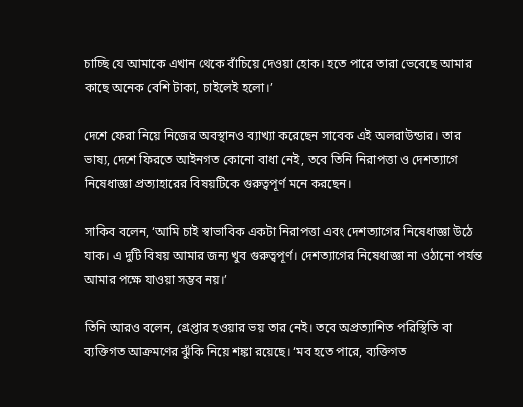চাচ্ছি যে আমাকে এখান থেকে বাঁচিয়ে দেওয়া হোক। হতে পারে তারা ভেবেছে আমার কাছে অনেক বেশি টাকা, চাইলেই হলো।’

দেশে ফেরা নিয়ে নিজের অবস্থানও ব্যাখ্যা করেছেন সাবেক এই অলরাউন্ডার। তার ভাষ্য, দেশে ফিরতে আইনগত কোনো বাধা নেই, তবে তিনি নিরাপত্তা ও দেশত্যাগে নিষেধাজ্ঞা প্রত্যাহারের বিষয়টিকে গুরুত্বপূর্ণ মনে করছেন।

সাকিব বলেন, ‘আমি চাই স্বাভাবিক একটা নিরাপত্তা এবং দেশত্যাগের নিষেধাজ্ঞা উঠে যাক। এ দুটি বিষয় আমার জন্য খুব গুরুত্বপূর্ণ। দেশত্যাগের নিষেধাজ্ঞা না ওঠানো পর্যন্ত আমার পক্ষে যাওয়া সম্ভব নয়।’

তিনি আরও বলেন, গ্রেপ্তার হওয়ার ভয় তার নেই। তবে অপ্রত্যাশিত পরিস্থিতি বা ব্যক্তিগত আক্রমণের ঝুঁকি নিয়ে শঙ্কা রয়েছে। ‘মব হতে পারে, ব্যক্তিগত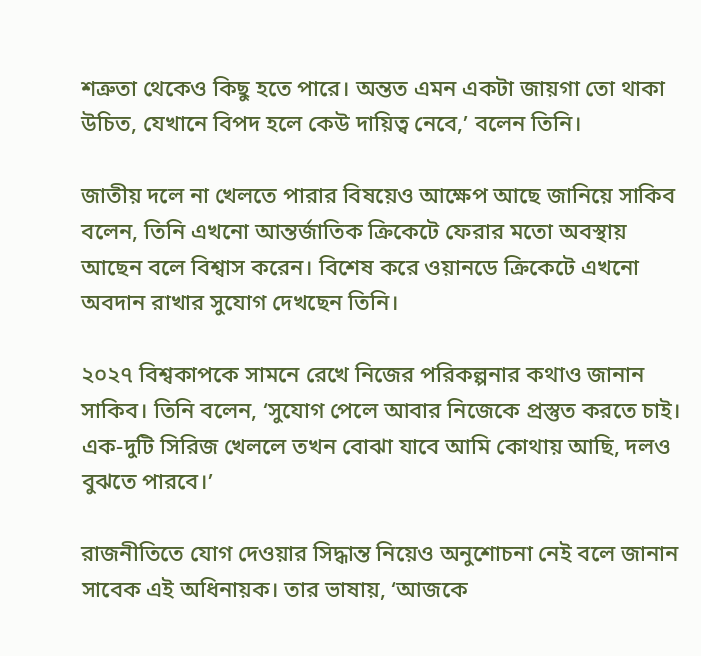শত্রুতা থেকেও কিছু হতে পারে। অন্তত এমন একটা জায়গা তো থাকা উচিত, যেখানে বিপদ হলে কেউ দায়িত্ব নেবে,’ বলেন তিনি।

জাতীয় দলে না খেলতে পারার বিষয়েও আক্ষেপ আছে জানিয়ে সাকিব বলেন, তিনি এখনো আন্তর্জাতিক ক্রিকেটে ফেরার মতো অবস্থায় আছেন বলে বিশ্বাস করেন। বিশেষ করে ওয়ানডে ক্রিকেটে এখনো অবদান রাখার সুযোগ দেখছেন তিনি।

২০২৭ বিশ্বকাপকে সামনে রেখে নিজের পরিকল্পনার কথাও জানান সাকিব। তিনি বলেন, ‘সুযোগ পেলে আবার নিজেকে প্রস্তুত করতে চাই। এক-দুটি সিরিজ খেললে তখন বোঝা যাবে আমি কোথায় আছি, দলও বুঝতে পারবে।’

রাজনীতিতে যোগ দেওয়ার সিদ্ধান্ত নিয়েও অনুশোচনা নেই বলে জানান সাবেক এই অধিনায়ক। তার ভাষায়, ‘আজকে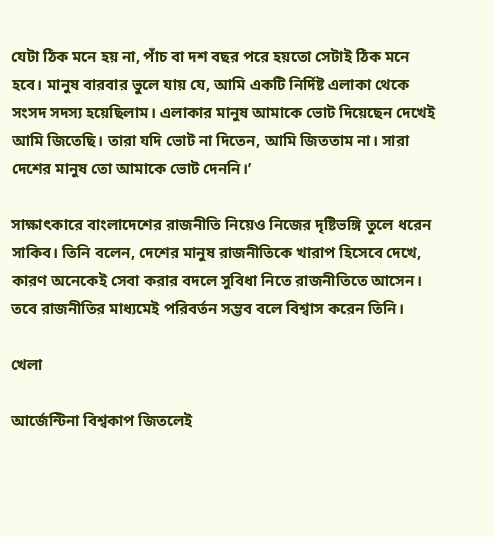যেটা ঠিক মনে হয় না, পাঁচ বা দশ বছর পরে হয়তো সেটাই ঠিক মনে হবে। মানুষ বারবার ভুলে যায় যে, আমি একটি নির্দিষ্ট এলাকা থেকে সংসদ সদস্য হয়েছিলাম। এলাকার মানুষ আমাকে ভোট দিয়েছেন দেখেই আমি জিতেছি। তারা যদি ভোট না দিতেন, আমি জিততাম না। সারা দেশের মানুষ তো আমাকে ভোট দেননি।’

সাক্ষাৎকারে বাংলাদেশের রাজনীতি নিয়েও নিজের দৃষ্টিভঙ্গি তুলে ধরেন সাকিব। তিনি বলেন, দেশের মানুষ রাজনীতিকে খারাপ হিসেবে দেখে, কারণ অনেকেই সেবা করার বদলে সুবিধা নিতে রাজনীতিতে আসেন। তবে রাজনীতির মাধ্যমেই পরিবর্তন সম্ভব বলে বিশ্বাস করেন তিনি।

খেলা

আর্জেন্টিনা বিশ্বকাপ জিতলেই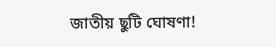জাতীয় ছুটি ঘোষণা!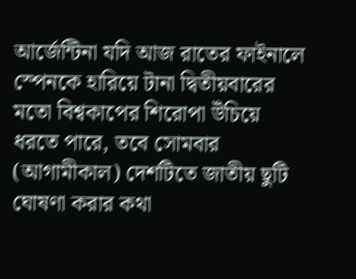আর্জেন্টিনা যদি আজ রাতের ফাইনালে স্পেনকে হারিয়ে টানা দ্বিতীয়বারের মতো বিশ্বকাপের শিরোপা উঁচিয়ে ধরতে পারে, তবে সোমবার (আগামীকাল) দেশটিতে জাতীয় ছুটি ঘোষণা করার কথা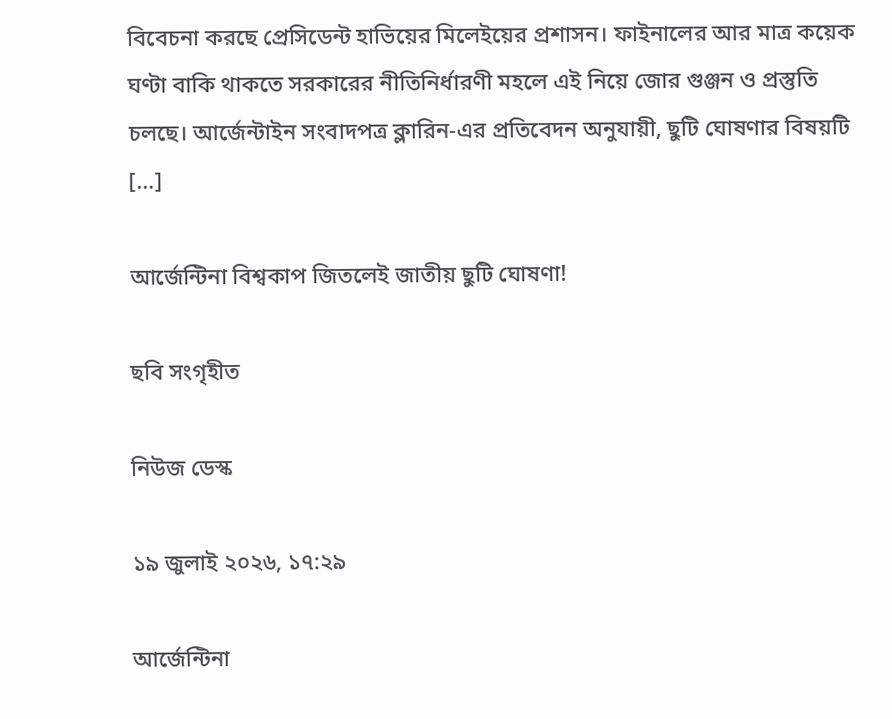বিবেচনা করছে প্রেসিডেন্ট হাভিয়ের মিলেইয়ের প্রশাসন। ফাইনালের আর মাত্র কয়েক ঘণ্টা বাকি থাকতে সরকারের নীতিনির্ধারণী মহলে এই নিয়ে জোর গুঞ্জন ও প্রস্তুতি চলছে। আর্জেন্টাইন সংবাদপত্র ক্লারিন-এর প্রতিবেদন অনুযায়ী, ছুটি ঘোষণার বিষয়টি […]

আর্জেন্টিনা বিশ্বকাপ জিতলেই জাতীয় ছুটি ঘোষণা!

ছবি সংগৃহীত

নিউজ ডেস্ক

১৯ জুলাই ২০২৬, ১৭:২৯

আর্জেন্টিনা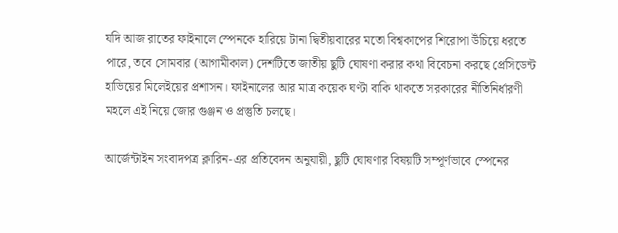যদি আজ রাতের ফাইনালে স্পেনকে হারিয়ে টানা দ্বিতীয়বারের মতো বিশ্বকাপের শিরোপা উঁচিয়ে ধরতে পারে, তবে সোমবার (আগামীকাল) দেশটিতে জাতীয় ছুটি ঘোষণা করার কথা বিবেচনা করছে প্রেসিডেন্ট হাভিয়ের মিলেইয়ের প্রশাসন। ফাইনালের আর মাত্র কয়েক ঘণ্টা বাকি থাকতে সরকারের নীতিনির্ধারণী মহলে এই নিয়ে জোর গুঞ্জন ও প্রস্তুতি চলছে।

আর্জেন্টাইন সংবাদপত্র ক্লারিন-এর প্রতিবেদন অনুযায়ী, ছুটি ঘোষণার বিষয়টি সম্পূর্ণভাবে স্পেনের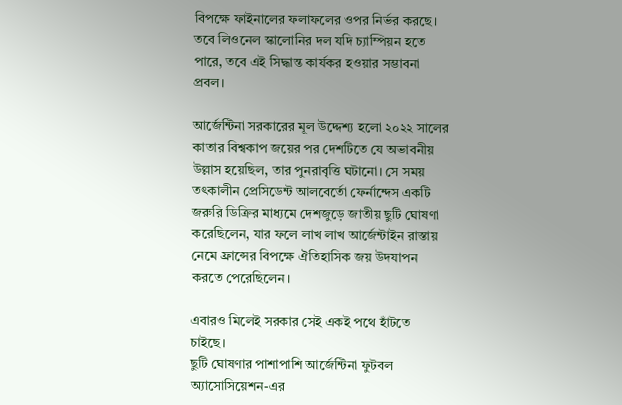বিপক্ষে ফাইনালের ফলাফলের ওপর নির্ভর করছে। তবে লিওনেল স্কালোনির দল যদি চ্যাম্পিয়ন হতে পারে, তবে এই সিদ্ধান্ত কার্যকর হওয়ার সম্ভাবনা প্রবল।

আর্জেন্টিনা সরকারের মূল উদ্দেশ্য হলো ২০২২ সালের কাতার বিশ্বকাপ জয়ের পর দেশটিতে যে অভাবনীয় উল্লাস হয়েছিল, তার পুনরাবৃত্তি ঘটানো। সে সময় তৎকালীন প্রেসিডেন্ট আলবের্তো ফের্নান্দেস একটি জরুরি ডিক্রির মাধ্যমে দেশজুড়ে জাতীয় ছুটি ঘোষণা করেছিলেন, যার ফলে লাখ লাখ আর্জেন্টাইন রাস্তায় নেমে ফ্রান্সের বিপক্ষে ঐতিহাসিক জয় উদযাপন করতে পেরেছিলেন।

এবারও মিলেই সরকার সেই একই পথে হাঁটতে চাইছে।
ছুটি ঘোষণার পাশাপাশি আর্জেন্টিনা ফুটবল অ্যাসোসিয়েশন-এর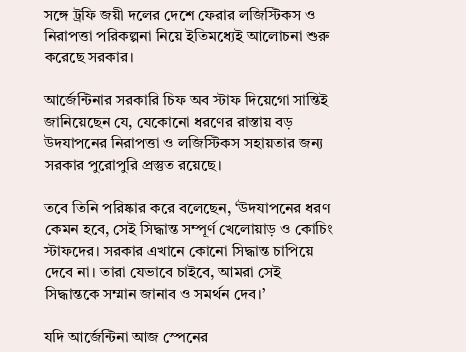সঙ্গে ট্রফি জয়ী দলের দেশে ফেরার লজিস্টিকস ও নিরাপত্তা পরিকল্পনা নিয়ে ইতিমধ্যেই আলোচনা শুরু করেছে সরকার।

আর্জেন্টিনার সরকারি চিফ অব স্টাফ দিয়েগো সান্তিই জানিয়েছেন যে, যেকোনো ধরণের রাস্তায় বড় উদযাপনের নিরাপত্তা ও লজিস্টিকস সহায়তার জন্য সরকার পুরোপুরি প্রস্তুত রয়েছে।

তবে তিনি পরিষ্কার করে বলেছেন, ‘উদযাপনের ধরণ কেমন হবে, সেই সিদ্ধান্ত সম্পূর্ণ খেলোয়াড় ও কোচিং স্টাফদের। সরকার এখানে কোনো সিদ্ধান্ত চাপিয়ে দেবে না। তারা যেভাবে চাইবে, আমরা সেই সিদ্ধান্তকে সম্মান জানাব ও সমর্থন দেব।’

যদি আর্জেন্টিনা আজ স্পেনের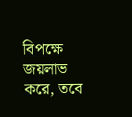বিপক্ষে জয়লাভ করে, তবে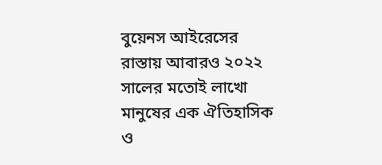বুয়েনস আইরেসের রাস্তায় আবারও ২০২২ সালের মতোই লাখো মানুষের এক ঐতিহাসিক ও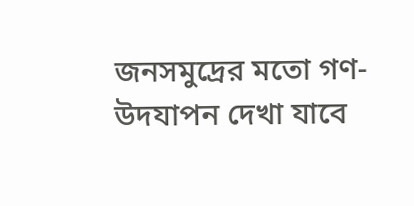জনসমুদ্রের মতো গণ-উদযাপন দেখা যাবে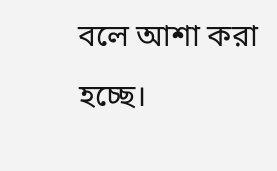বলে আশা করা হচ্ছে।